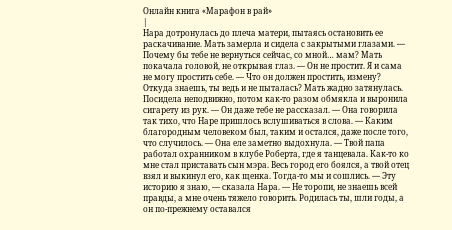Онлайн книга «Марафон в рай»
|
Нара дотронулась до плеча матери, пытаясь остановить ее раскачивание. Мать замерла и сидела с закрытыми глазами. — Почему бы тебе не вернуться сейчас, со мной… мам? Мать покачала головой, не открывая глаз. — Он не простит. Я и сама не могу простить себе. — Что он должен простить, измену? Откуда знаешь, ты ведь и не пыталась? Мать жадно затянулась. Посидела неподвижно, потом как-то разом обмякла и выронила сигарету из рук. — Он даже тебе не рассказал. — Она говорила так тихо, что Наре пришлось вслушиваться в слова. — Каким благородным человеком был, таким и остался, даже после того, что случилось. — Она еле заметно выдохнула. — Твой папа работал охранником в клубе Роберта, где я танцевала. Как-то ко мне стал приставать сын мэра. Весь город его боялся, а твой отец взял и выкинул его, как щенка. Тогда-то мы и сошлись. — Эту историю я знаю, — сказала Нара. — Не торопи, не знаешь всей правды, а мне очень тяжело говорить. Родилась ты, шли годы, а он по-прежнему оставался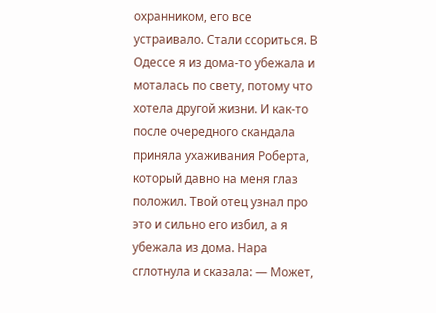охранником, его все устраивало. Стали ссориться. В Одессе я из дома-то убежала и моталась по свету, потому что хотела другой жизни. И как-то после очередного скандала приняла ухаживания Роберта, который давно на меня глаз положил. Твой отец узнал про это и сильно его избил, а я убежала из дома. Нара сглотнула и сказала: — Может,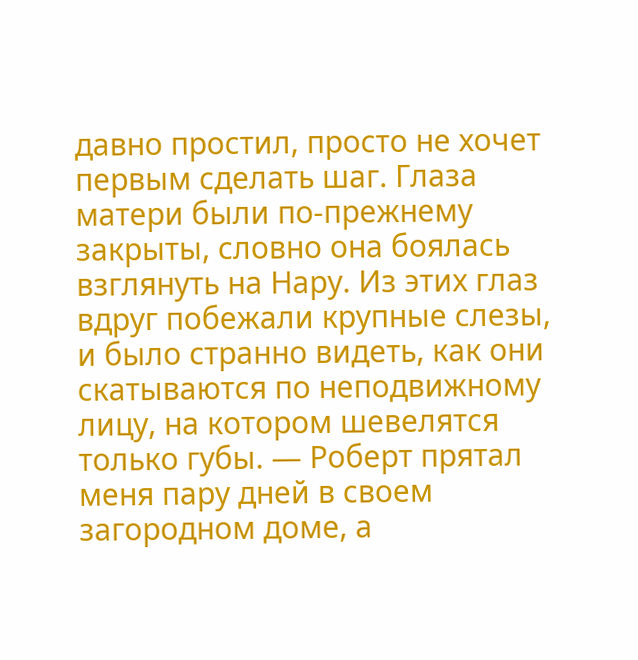давно простил, просто не хочет первым сделать шаг. Глаза матери были по-прежнему закрыты, словно она боялась взглянуть на Нару. Из этих глаз вдруг побежали крупные слезы, и было странно видеть, как они скатываются по неподвижному лицу, на котором шевелятся только губы. — Роберт прятал меня пару дней в своем загородном доме, а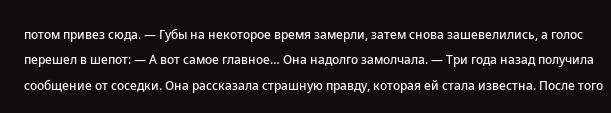потом привез сюда. — Губы на некоторое время замерли, затем снова зашевелились, а голос перешел в шепот: — А вот самое главное… Она надолго замолчала. — Три года назад получила сообщение от соседки. Она рассказала страшную правду, которая ей стала известна. После того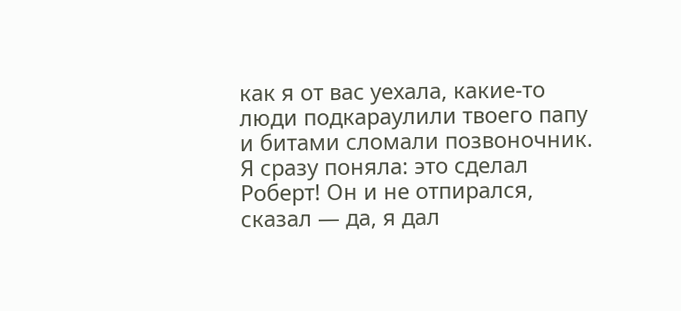как я от вас уехала, какие-то люди подкараулили твоего папу и битами сломали позвоночник. Я сразу поняла: это сделал Роберт! Он и не отпирался, сказал — да, я дал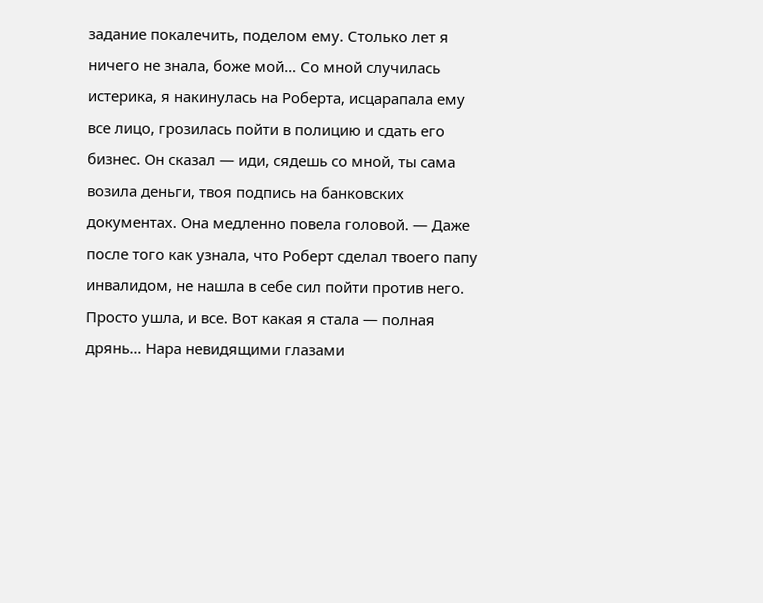задание покалечить, поделом ему. Столько лет я ничего не знала, боже мой… Со мной случилась истерика, я накинулась на Роберта, исцарапала ему все лицо, грозилась пойти в полицию и сдать его бизнес. Он сказал — иди, сядешь со мной, ты сама возила деньги, твоя подпись на банковских документах. Она медленно повела головой. — Даже после того как узнала, что Роберт сделал твоего папу инвалидом, не нашла в себе сил пойти против него. Просто ушла, и все. Вот какая я стала — полная дрянь… Нара невидящими глазами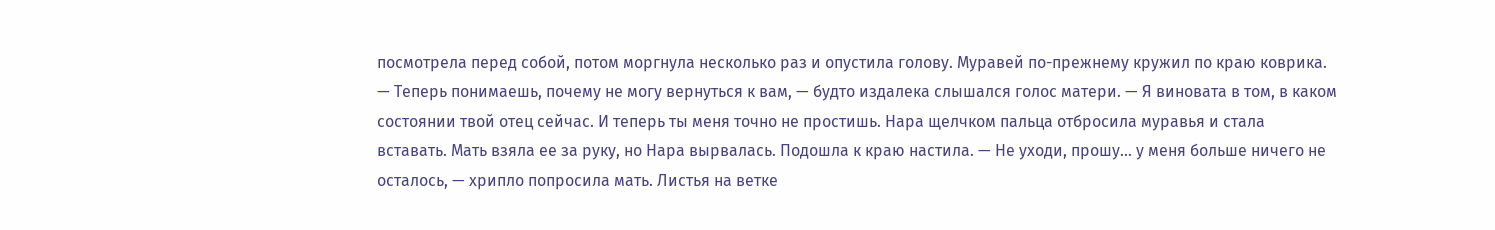посмотрела перед собой, потом моргнула несколько раз и опустила голову. Муравей по-прежнему кружил по краю коврика. — Теперь понимаешь, почему не могу вернуться к вам, — будто издалека слышался голос матери. — Я виновата в том, в каком состоянии твой отец сейчас. И теперь ты меня точно не простишь. Нара щелчком пальца отбросила муравья и стала вставать. Мать взяла ее за руку, но Нара вырвалась. Подошла к краю настила. — Не уходи, прошу… у меня больше ничего не осталось, — хрипло попросила мать. Листья на ветке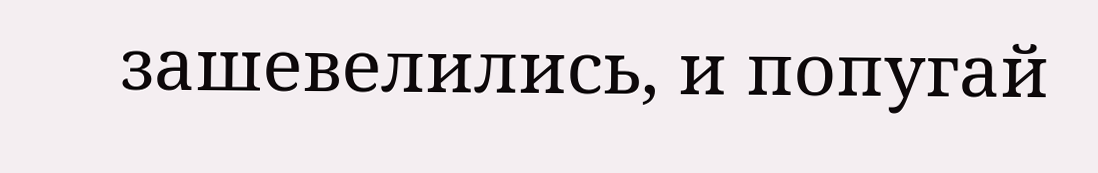зашевелились, и попугай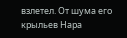взлетел. От шума его крыльев Нара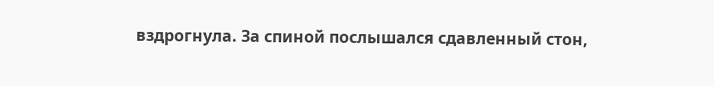вздрогнула. За спиной послышался сдавленный стон,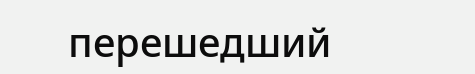перешедший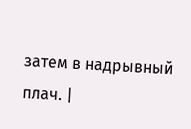затем в надрывный плач. |